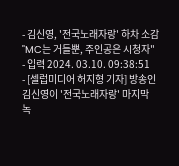- 김신영, '전국노래자랑' 하차 소감 "MC는 거들뿐, 주인공은 시청자"
- 입력 2024. 03.10. 09:38:51
- [셀럽미디어 허지형 기자] 방송인 김신영이 '전국노래자랑' 마지막 녹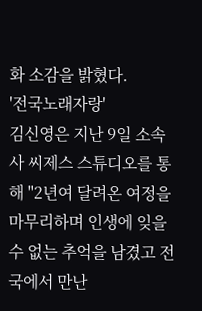화 소감을 밝혔다.
'전국노래자랑'
김신영은 지난 9일 소속사 씨제스 스튜디오를 통해 "2년여 달려온 여정을 마무리하며 인생에 잊을 수 없는 추억을 남겼고 전국에서 만난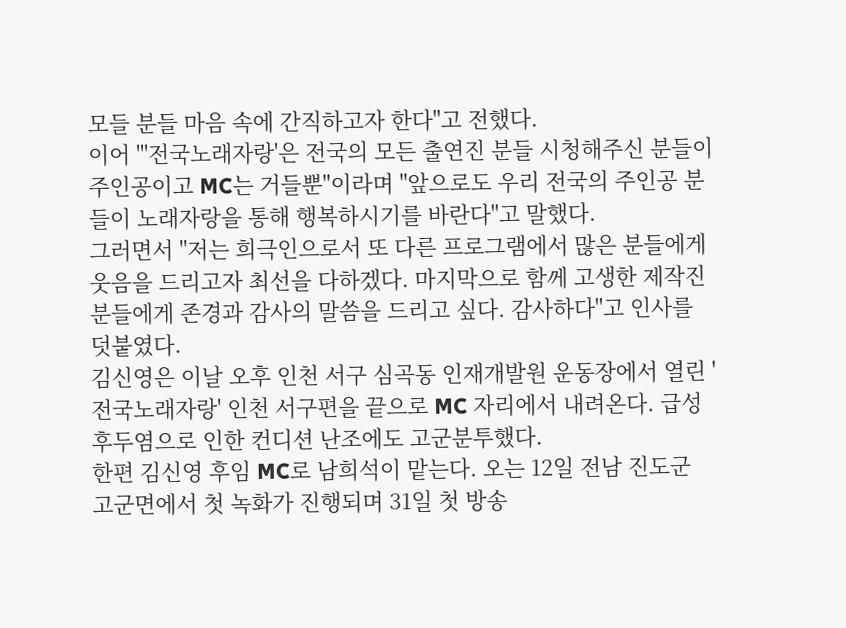모들 분들 마음 속에 간직하고자 한다"고 전했다.
이어 "'전국노래자랑'은 전국의 모든 출연진 분들 시청해주신 분들이 주인공이고 MC는 거들뿐"이라며 "앞으로도 우리 전국의 주인공 분들이 노래자랑을 통해 행복하시기를 바란다"고 말했다.
그러면서 "저는 희극인으로서 또 다른 프로그램에서 많은 분들에게 웃음을 드리고자 최선을 다하겠다. 마지막으로 함께 고생한 제작진 분들에게 존경과 감사의 말씀을 드리고 싶다. 감사하다"고 인사를 덧붙였다.
김신영은 이날 오후 인천 서구 심곡동 인재개발원 운동장에서 열린 '전국노래자랑' 인천 서구편을 끝으로 MC 자리에서 내려온다. 급성후두염으로 인한 컨디션 난조에도 고군분투했다.
한편 김신영 후임 MC로 남희석이 맡는다. 오는 12일 전남 진도군 고군면에서 첫 녹화가 진행되며 31일 첫 방송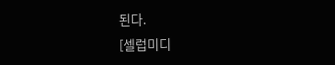된다.
[셀럽미디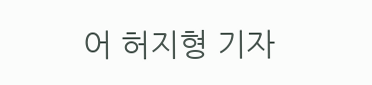어 허지형 기자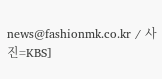news@fashionmk.co.kr / 사진=KBS]